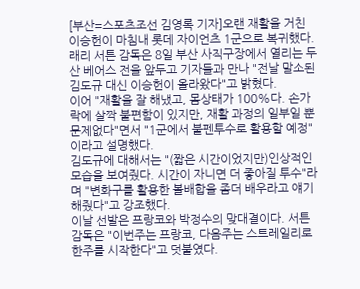[부산=스포츠조선 김영록 기자]오랜 재활을 거친 이승헌이 마침내 롯데 자이언츠 1군으로 복귀했다.
래리 서튼 감독은 8일 부산 사직구장에서 열리는 두산 베어스 전을 앞두고 기자들과 만나 "전날 말소된 김도규 대신 이승헌이 올라왔다"고 밝혔다.
이어 "재활을 잘 해냈고, 몸상태가 100%다. 손가락에 살짝 불편함이 있지만, 재활 과정의 일부일 뿐 문제없다"면서 "1군에서 불펜투수로 활용할 예정"이라고 설명했다.
김도규에 대해서는 "(짧은 시간이었지만)인상적인 모습을 보여줬다. 시간이 자니면 더 좋아질 투수"라며 "변화구를 활용한 볼배합을 좀더 배우라고 얘기해줬다"고 강조했다.
이날 선발은 프랑코와 박정수의 맞대결이다. 서튼 감독은 "이번주는 프랑코, 다음주는 스트레일리로 한주를 시작한다"고 덧붙였다.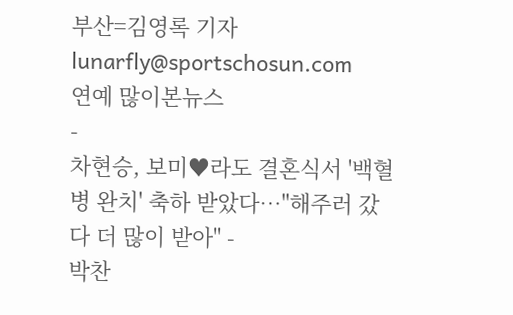부산=김영록 기자 lunarfly@sportschosun.com
연예 많이본뉴스
-
차현승, 보미♥라도 결혼식서 '백혈병 완치' 축하 받았다…"해주러 갔다 더 많이 받아" -
박찬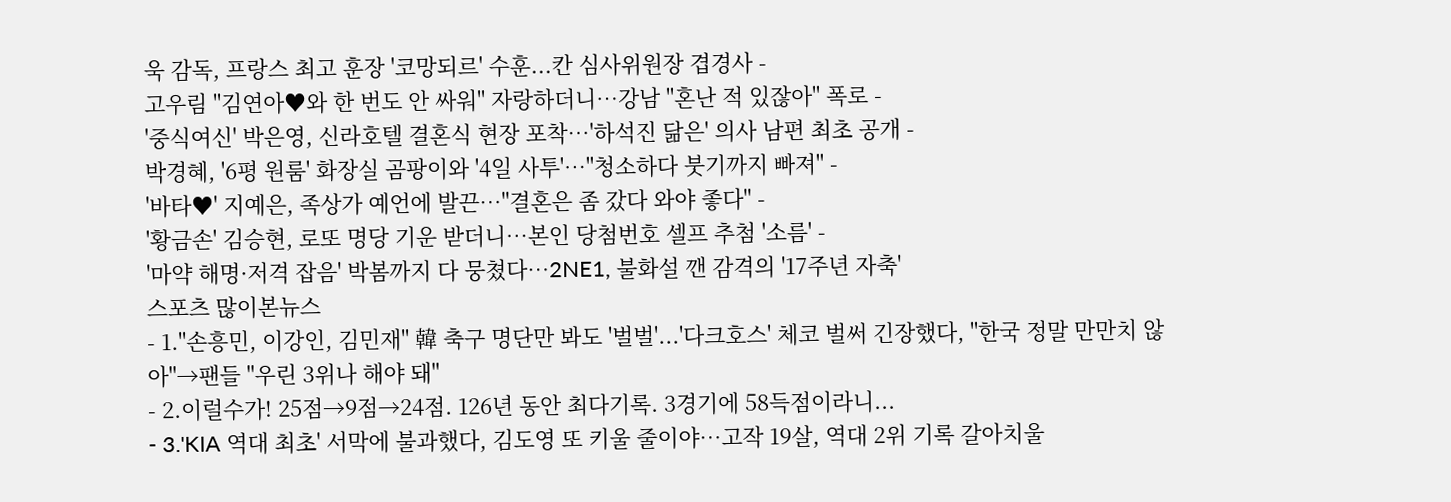욱 감독, 프랑스 최고 훈장 '코망되르' 수훈...칸 심사위원장 겹경사 -
고우림 "김연아♥와 한 번도 안 싸워" 자랑하더니…강남 "혼난 적 있잖아" 폭로 -
'중식여신' 박은영, 신라호텔 결혼식 현장 포착…'하석진 닮은' 의사 남편 최초 공개 -
박경혜, '6평 원룸' 화장실 곰팡이와 '4일 사투'…"청소하다 붓기까지 빠져" -
'바타♥' 지예은, 족상가 예언에 발끈…"결혼은 좀 갔다 와야 좋다" -
'황금손' 김승현, 로또 명당 기운 받더니…본인 당첨번호 셀프 추첨 '소름' -
'마약 해명·저격 잡음' 박봄까지 다 뭉쳤다…2NE1, 불화설 깬 감격의 '17주년 자축'
스포츠 많이본뉴스
- 1."손흥민, 이강인, 김민재" 韓 축구 명단만 봐도 '벌벌'...'다크호스' 체코 벌써 긴장했다, "한국 정말 만만치 않아"→팬들 "우린 3위나 해야 돼"
- 2.이럴수가! 25점→9점→24점. 126년 동안 최다기록. 3경기에 58득점이라니...
- 3.'KIA 역대 최초' 서막에 불과했다, 김도영 또 키울 줄이야…고작 19살, 역대 2위 기록 갈아치울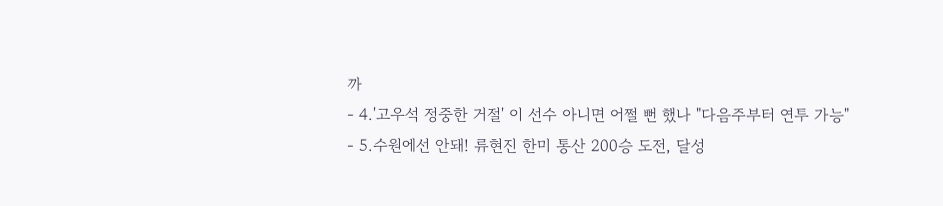까
- 4.'고우석 정중한 거절' 이 선수 아니면 어쩔 뻔 했나 "다음주부터 연투 가능"
- 5.수원에선 안돼! 류현진 한미 통산 200승 도전, 달성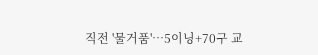직전 '물거품'…5이닝+70구 교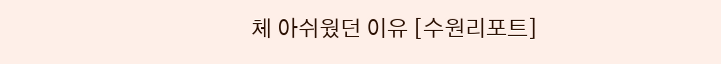체 아쉬웠던 이유 [수원리포트]